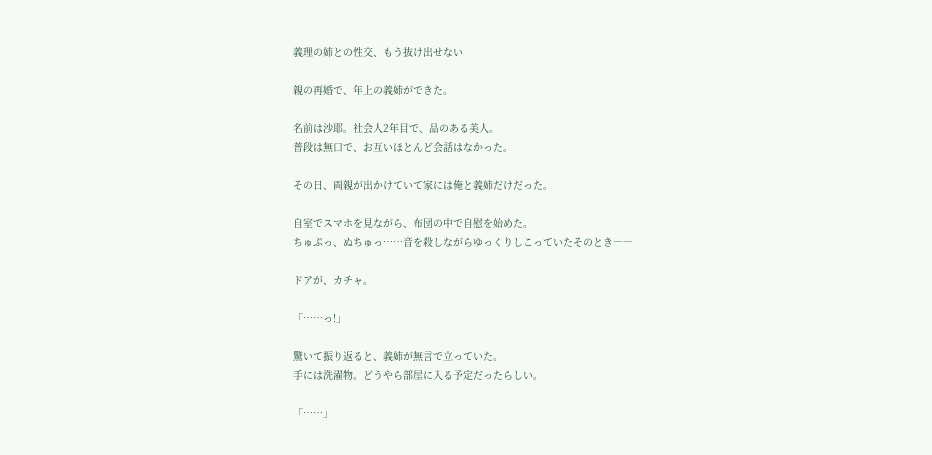義理の姉との性交、もう抜け出せない

親の再婚で、年上の義姉ができた。

名前は沙耶。社会人2年目で、品のある美人。
普段は無口で、お互いほとんど会話はなかった。

その日、両親が出かけていて家には俺と義姉だけだった。

自室でスマホを見ながら、布団の中で自慰を始めた。
ちゅぷっ、ぬちゅっ……音を殺しながらゆっくりしこっていたそのとき――

ドアが、カチャ。

「……っ!」

驚いて振り返ると、義姉が無言で立っていた。
手には洗濯物。どうやら部屋に入る予定だったらしい。

「……」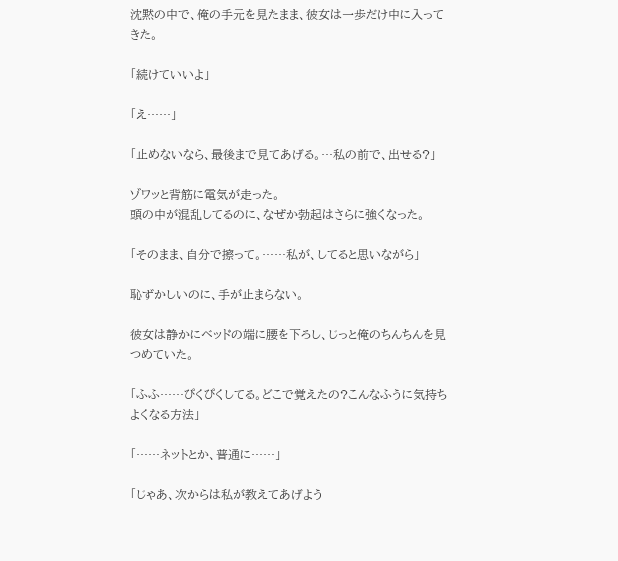沈黙の中で、俺の手元を見たまま、彼女は一歩だけ中に入ってきた。

「続けていいよ」

「え……」

「止めないなら、最後まで見てあげる。…私の前で、出せる?」

ゾワッと背筋に電気が走った。
頭の中が混乱してるのに、なぜか勃起はさらに強くなった。

「そのまま、自分で擦って。……私が、してると思いながら」

恥ずかしいのに、手が止まらない。

彼女は静かにベッドの端に腰を下ろし、じっと俺のちんちんを見つめていた。

「ふふ……ぴくぴくしてる。どこで覚えたの?こんなふうに気持ちよくなる方法」

「……ネットとか、普通に……」

「じゃあ、次からは私が教えてあげよう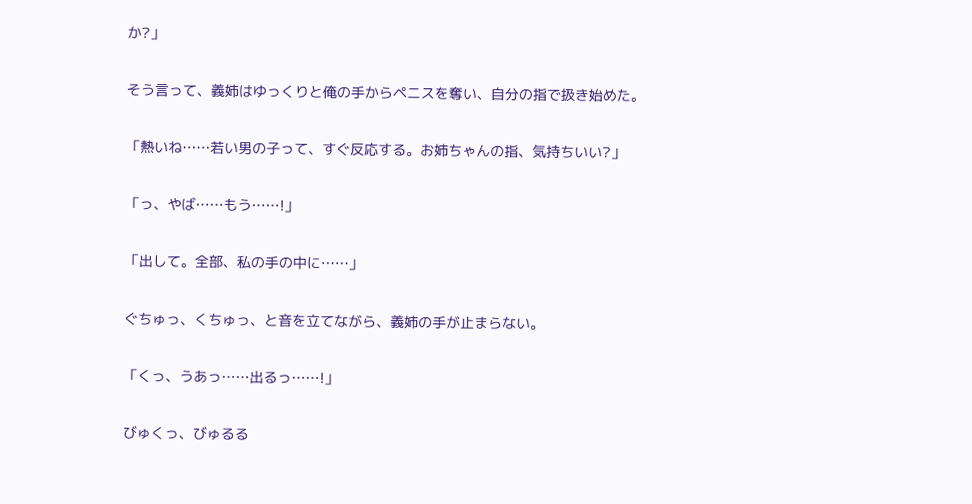か?」

そう言って、義姉はゆっくりと俺の手からペニスを奪い、自分の指で扱き始めた。

「熱いね……若い男の子って、すぐ反応する。お姉ちゃんの指、気持ちいい?」

「っ、やば……もう……!」

「出して。全部、私の手の中に……」

ぐちゅっ、くちゅっ、と音を立てながら、義姉の手が止まらない。

「くっ、うあっ……出るっ……!」

びゅくっ、びゅるる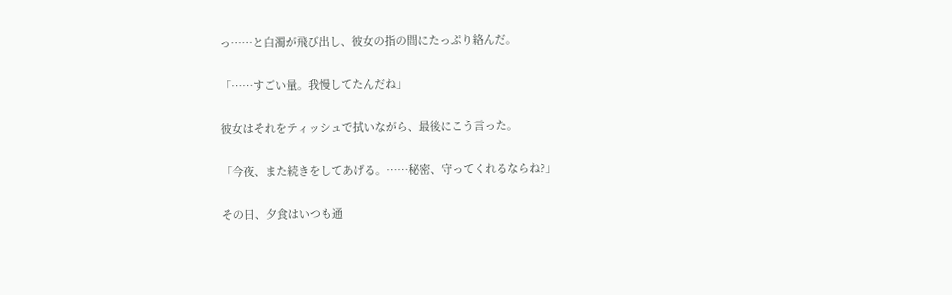っ……と白濁が飛び出し、彼女の指の間にたっぷり絡んだ。

「……すごい量。我慢してたんだね」

彼女はそれをティッシュで拭いながら、最後にこう言った。

「今夜、また続きをしてあげる。……秘密、守ってくれるならね?」

その日、夕食はいつも通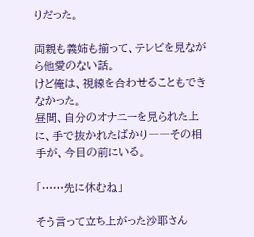りだった。

両親も義姉も揃って、テレビを見ながら他愛のない話。
けど俺は、視線を合わせることもできなかった。
昼間、自分のオナニーを見られた上に、手で抜かれたばかり――その相手が、今目の前にいる。

「……先に休むね」

そう言って立ち上がった沙耶さん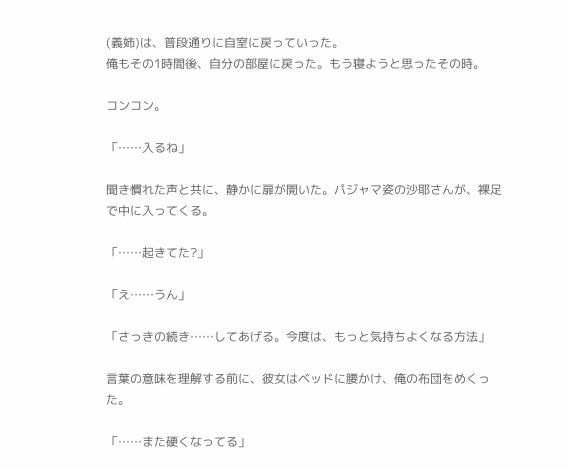(義姉)は、普段通りに自室に戻っていった。
俺もその1時間後、自分の部屋に戻った。もう寝ようと思ったその時。

コンコン。

「……入るね」

聞き慣れた声と共に、静かに扉が開いた。パジャマ姿の沙耶さんが、裸足で中に入ってくる。

「……起きてた?」

「え……うん」

「さっきの続き……してあげる。今度は、もっと気持ちよくなる方法」

言葉の意味を理解する前に、彼女はベッドに腰かけ、俺の布団をめくった。

「……また硬くなってる」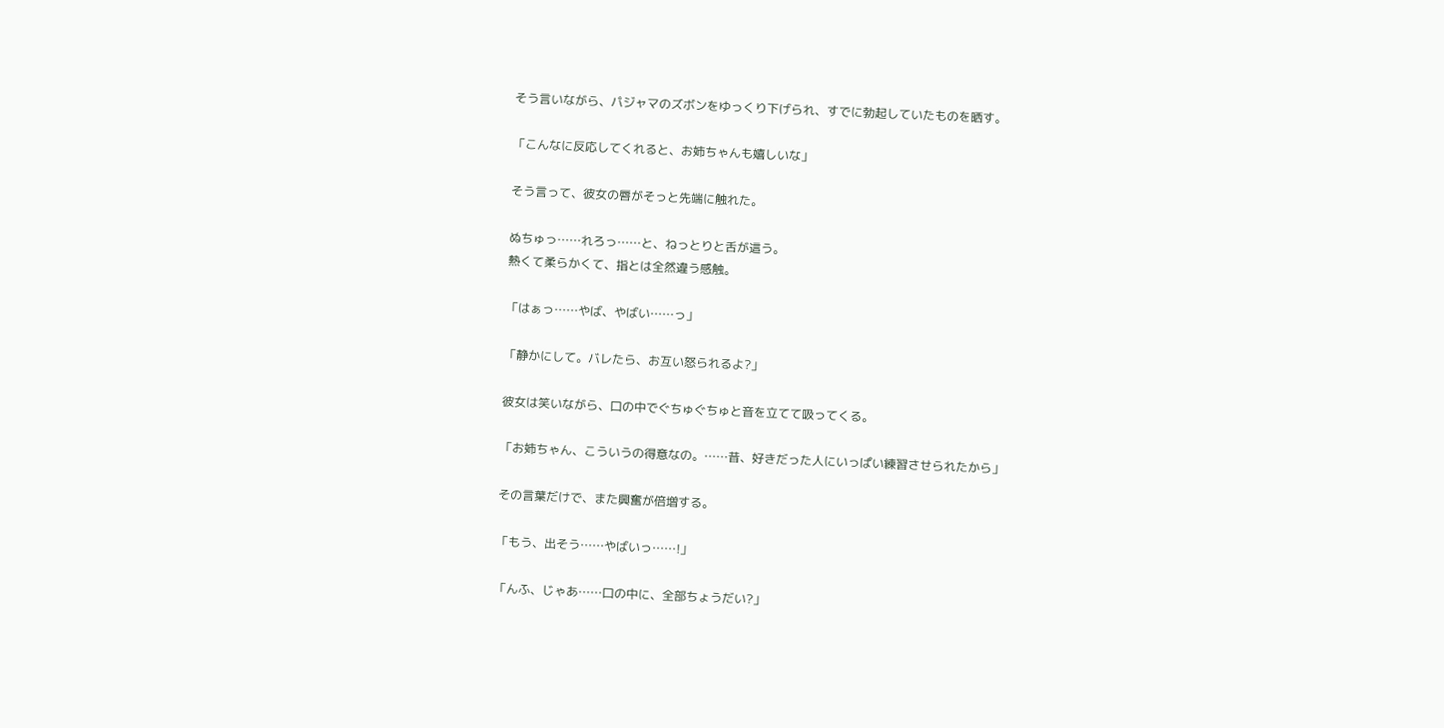そう言いながら、パジャマのズボンをゆっくり下げられ、すでに勃起していたものを晒す。

「こんなに反応してくれると、お姉ちゃんも嬉しいな」

そう言って、彼女の唇がそっと先端に触れた。

ぬちゅっ……れろっ……と、ねっとりと舌が這う。
熱くて柔らかくて、指とは全然違う感触。

「はぁっ……やば、やばい……っ」

「静かにして。バレたら、お互い怒られるよ?」

彼女は笑いながら、口の中でぐちゅぐちゅと音を立てて吸ってくる。

「お姉ちゃん、こういうの得意なの。……昔、好きだった人にいっぱい練習させられたから」

その言葉だけで、また興奮が倍増する。

「もう、出そう……やばいっ……!」

「んふ、じゃあ……口の中に、全部ちょうだい?」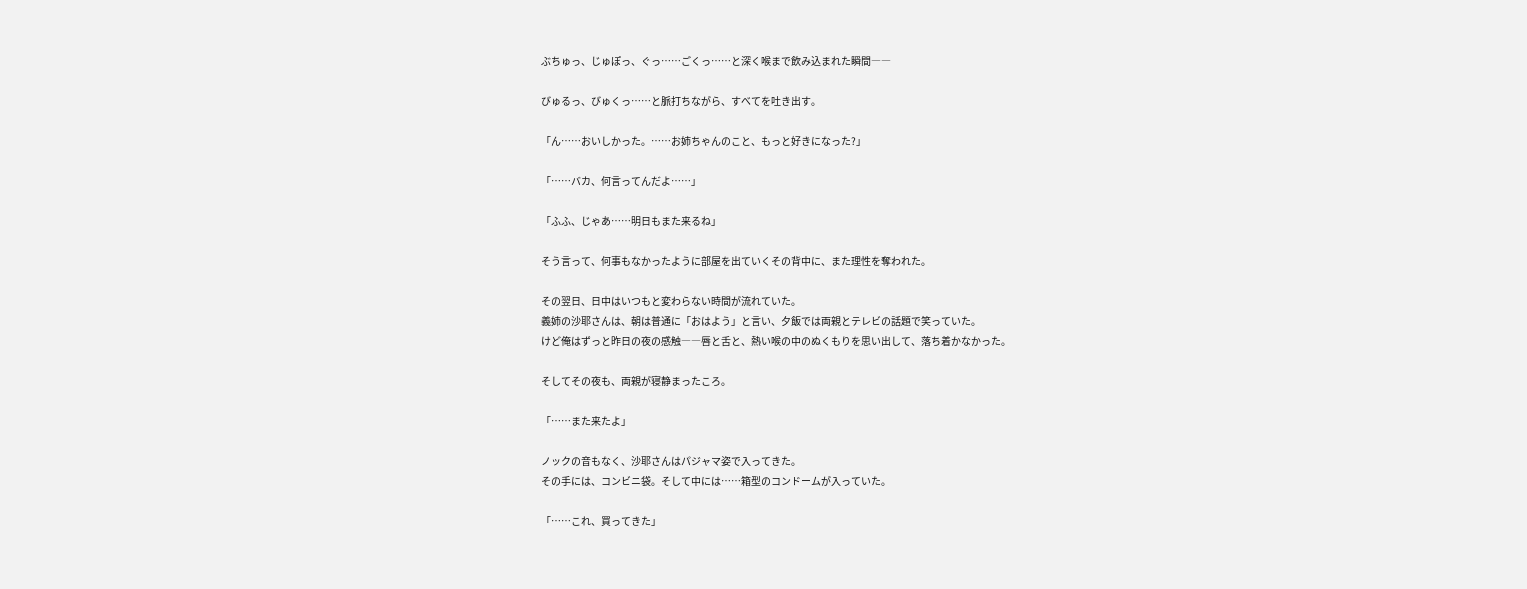ぶちゅっ、じゅぽっ、ぐっ……ごくっ……と深く喉まで飲み込まれた瞬間――

びゅるっ、びゅくっ……と脈打ちながら、すべてを吐き出す。

「ん……おいしかった。……お姉ちゃんのこと、もっと好きになった?」

「……バカ、何言ってんだよ……」

「ふふ、じゃあ……明日もまた来るね」

そう言って、何事もなかったように部屋を出ていくその背中に、また理性を奪われた。

その翌日、日中はいつもと変わらない時間が流れていた。
義姉の沙耶さんは、朝は普通に「おはよう」と言い、夕飯では両親とテレビの話題で笑っていた。
けど俺はずっと昨日の夜の感触――唇と舌と、熱い喉の中のぬくもりを思い出して、落ち着かなかった。

そしてその夜も、両親が寝静まったころ。

「……また来たよ」

ノックの音もなく、沙耶さんはパジャマ姿で入ってきた。
その手には、コンビニ袋。そして中には……箱型のコンドームが入っていた。

「……これ、買ってきた」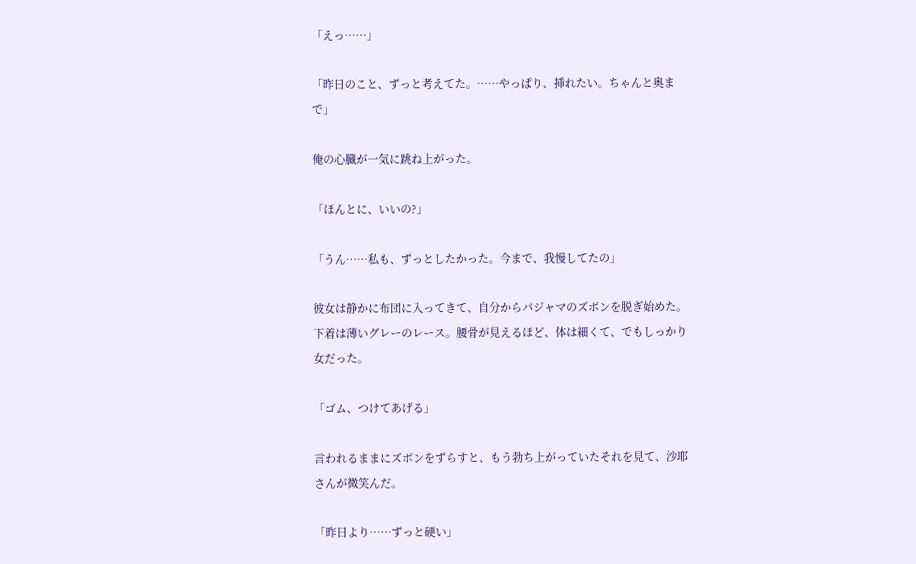「えっ……」

「昨日のこと、ずっと考えてた。……やっぱり、挿れたい。ちゃんと奥まで」

俺の心臓が一気に跳ね上がった。

「ほんとに、いいの?」

「うん……私も、ずっとしたかった。今まで、我慢してたの」

彼女は静かに布団に入ってきて、自分からパジャマのズボンを脱ぎ始めた。
下着は薄いグレーのレース。腰骨が見えるほど、体は細くて、でもしっかり女だった。

「ゴム、つけてあげる」

言われるままにズボンをずらすと、もう勃ち上がっていたそれを見て、沙耶さんが微笑んだ。

「昨日より……ずっと硬い」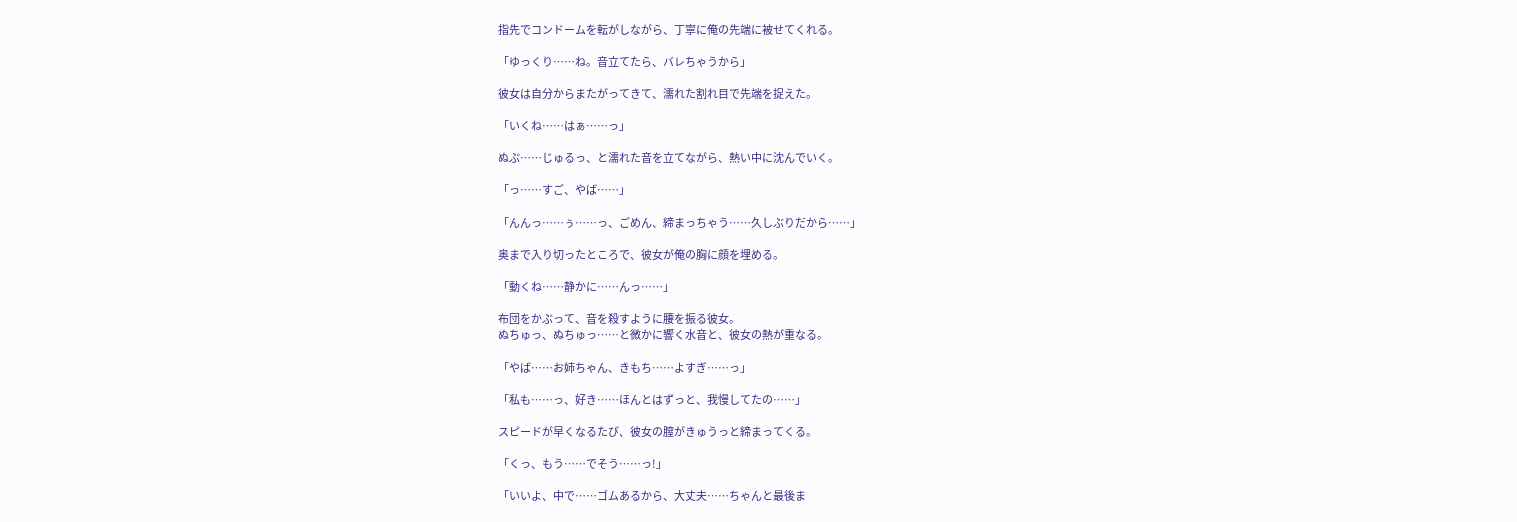指先でコンドームを転がしながら、丁寧に俺の先端に被せてくれる。

「ゆっくり……ね。音立てたら、バレちゃうから」

彼女は自分からまたがってきて、濡れた割れ目で先端を捉えた。

「いくね……はぁ……っ」

ぬぷ……じゅるっ、と濡れた音を立てながら、熱い中に沈んでいく。

「っ……すご、やば……」

「んんっ……ぅ……っ、ごめん、締まっちゃう……久しぶりだから……」

奥まで入り切ったところで、彼女が俺の胸に顔を埋める。

「動くね……静かに……んっ……」

布団をかぶって、音を殺すように腰を振る彼女。
ぬちゅっ、ぬちゅっ……と微かに響く水音と、彼女の熱が重なる。

「やば……お姉ちゃん、きもち……よすぎ……っ」

「私も……っ、好き……ほんとはずっと、我慢してたの……」

スピードが早くなるたび、彼女の膣がきゅうっと締まってくる。

「くっ、もう……でそう……っ!」

「いいよ、中で……ゴムあるから、大丈夫……ちゃんと最後ま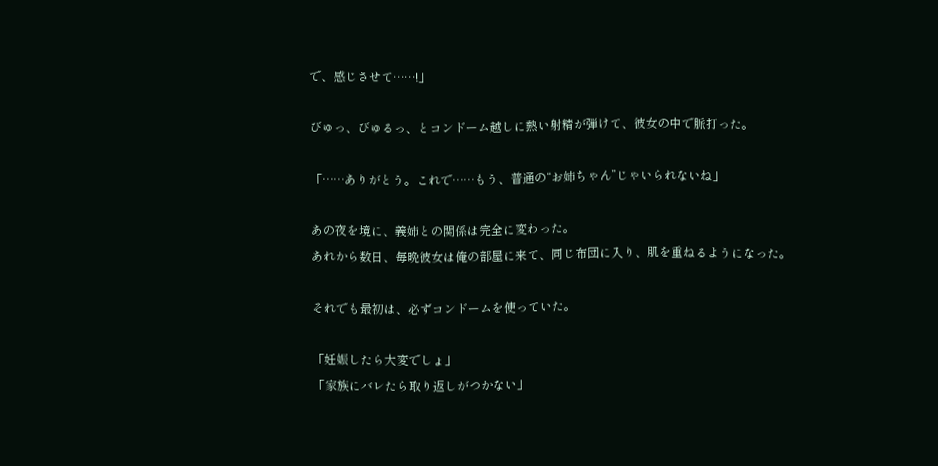で、感じさせて……!」

びゅっ、びゅるっ、とコンドーム越しに熱い射精が弾けて、彼女の中で脈打った。

「……ありがとう。これで……もう、普通の“お姉ちゃん”じゃいられないね」

あの夜を境に、義姉との関係は完全に変わった。
あれから数日、毎晩彼女は俺の部屋に来て、同じ布団に入り、肌を重ねるようになった。

それでも最初は、必ずコンドームを使っていた。

「妊娠したら大変でしょ」
「家族にバレたら取り返しがつかない」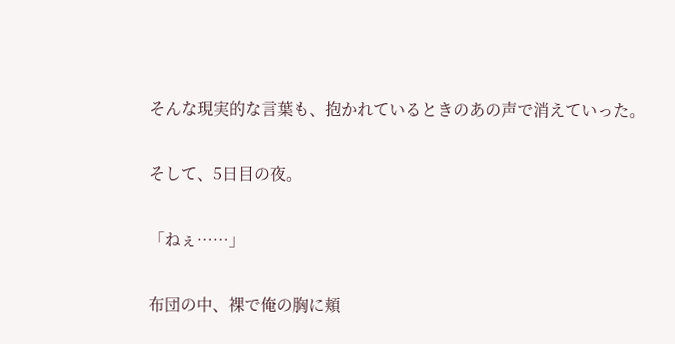そんな現実的な言葉も、抱かれているときのあの声で消えていった。

そして、5日目の夜。

「ねぇ……」

布団の中、裸で俺の胸に頬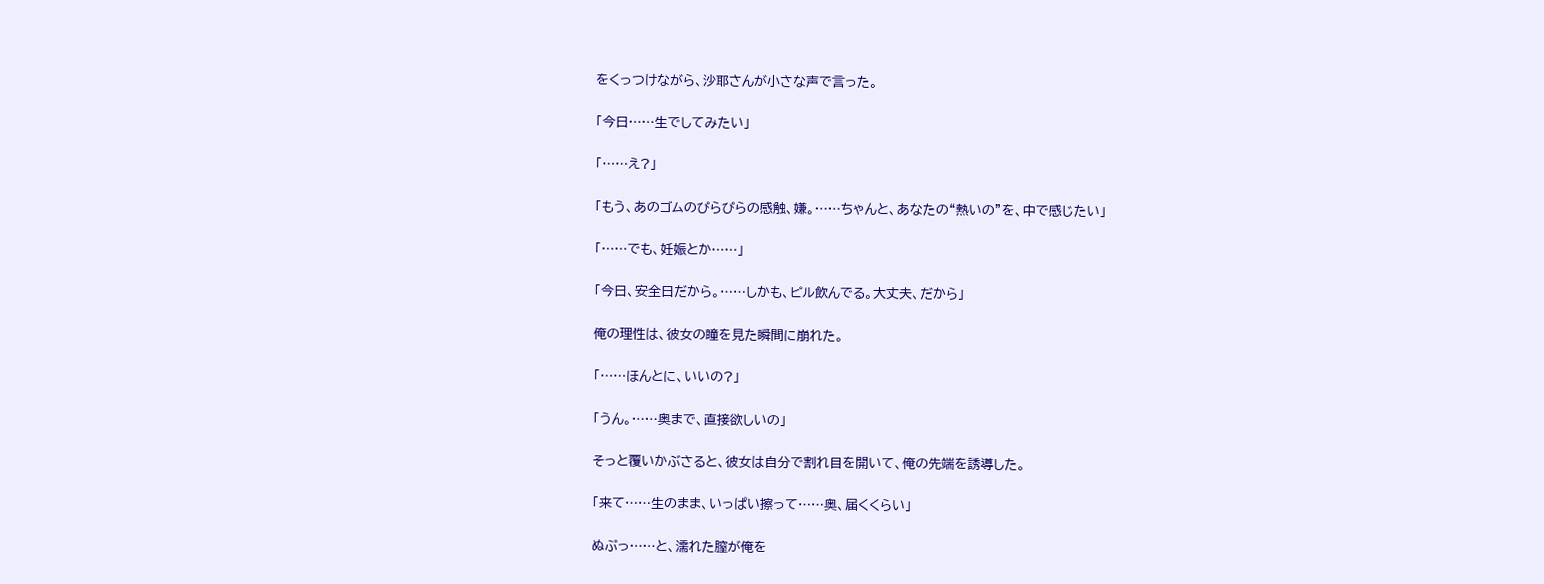をくっつけながら、沙耶さんが小さな声で言った。

「今日……生でしてみたい」

「……え?」

「もう、あのゴムのぴらぴらの感触、嫌。……ちゃんと、あなたの“熱いの”を、中で感じたい」

「……でも、妊娠とか……」

「今日、安全日だから。……しかも、ピル飲んでる。大丈夫、だから」

俺の理性は、彼女の瞳を見た瞬間に崩れた。

「……ほんとに、いいの?」

「うん。……奥まで、直接欲しいの」

そっと覆いかぶさると、彼女は自分で割れ目を開いて、俺の先端を誘導した。

「来て……生のまま、いっぱい擦って……奥、届くくらい」

ぬぷっ……と、濡れた膣が俺を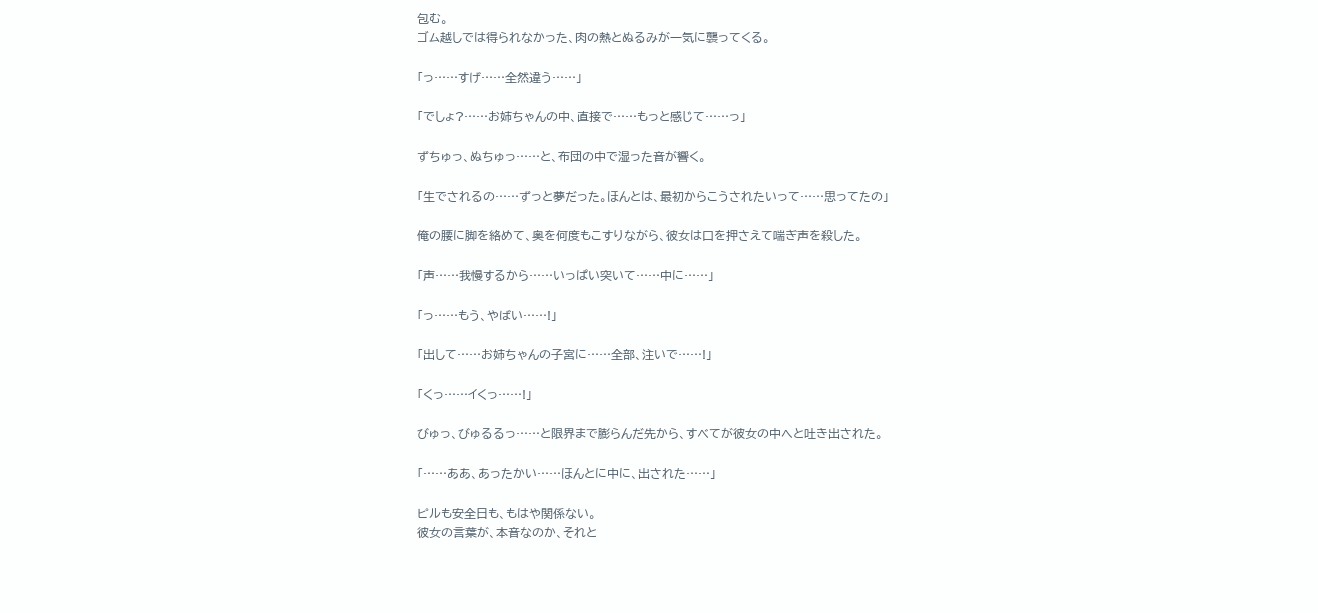包む。
ゴム越しでは得られなかった、肉の熱とぬるみが一気に襲ってくる。

「っ……すげ……全然違う……」

「でしょ?……お姉ちゃんの中、直接で……もっと感じて……っ」

ずちゅっ、ぬちゅっ……と、布団の中で湿った音が響く。

「生でされるの……ずっと夢だった。ほんとは、最初からこうされたいって……思ってたの」

俺の腰に脚を絡めて、奥を何度もこすりながら、彼女は口を押さえて喘ぎ声を殺した。

「声……我慢するから……いっぱい突いて……中に……」

「っ……もう、やばい……!」

「出して……お姉ちゃんの子宮に……全部、注いで……!」

「くっ……イくっ……!」

びゅっ、びゅるるっ……と限界まで膨らんだ先から、すべてが彼女の中へと吐き出された。

「……ああ、あったかい……ほんとに中に、出された……」

ピルも安全日も、もはや関係ない。
彼女の言葉が、本音なのか、それと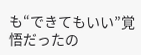も“できてもいい”覚悟だったの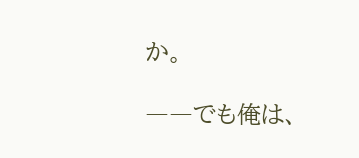か。

――でも俺は、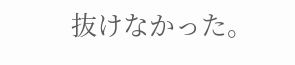抜けなかった。